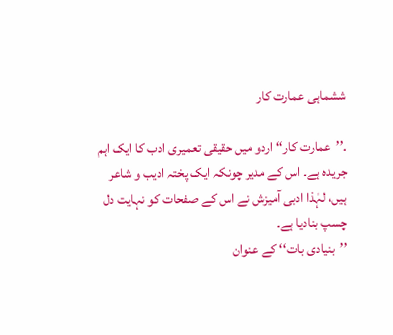ششماہی عمارت کار

۔’’عمارت کار‘‘ اردو میں حقیقی تعمیری ادب کا ایک اہم جریدہ ہے۔ اس کے مدیر چونکہ ایک پختہ ادیب و شاعر ہیں، لہٰذا ادبی آمیزش نے اس کے صفحات کو نہایت دل چسپ بنادیا ہے۔
’’بنیادی بات‘‘ کے عنوان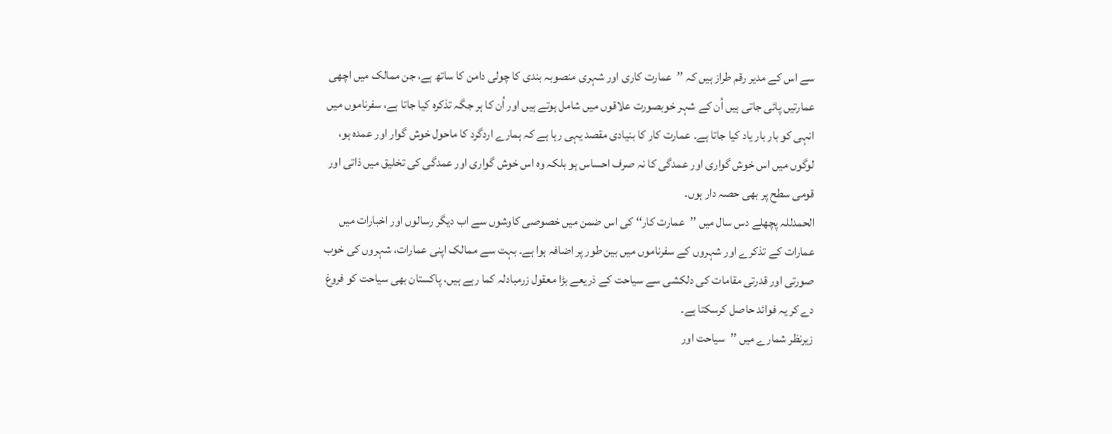سے اس کے مدیر رقم طراز ہیں کہ ’’عمارت کاری اور شہری منصوبہ بندی کا چولی دامن کا ساتھ ہے، جن ممالک میں اچھی عمارتیں پائی جاتی ہیں اُن کے شہر خوبصورت علاقوں میں شامل ہوتے ہیں اور اُن کا ہر جگہ تذکرہ کیا جاتا ہے، سفرناموں میں انہی کو بار بار یاد کیا جاتا ہے۔ عمارت کار کا بنیادی مقصد یہی رہا ہے کہ ہمارے اردگرد کا ماحول خوش گوار اور عمدہ ہو، لوگوں میں اس خوش گواری اور عمدگی کا نہ صرف احساس ہو بلکہ وہ اس خوش گواری اور عمدگی کی تخلیق میں ذاتی اور قومی سطح پر بھی حصہ دار ہوں۔
الحمدللہ پچھلے دس سال میں ’’عمارت کار‘‘ کی اس ضمن میں خصوصی کاوشوں سے اب دیگر رسالوں اور اخبارات میں عمارات کے تذکرے اور شہروں کے سفرناموں میں بین طور پر اضافہ ہوا ہے۔ بہت سے ممالک اپنی عمارات، شہروں کی خوب صورتی اور قدرتی مقامات کی دلکشی سے سیاحت کے ذریعے بڑا معقول زرمبادلہ کما رہے ہیں، پاکستان بھی سیاحت کو فروغ دے کر یہ فوائد حاصل کرسکتا ہے۔
زیرنظر شمارے میں ’’سیاحت اور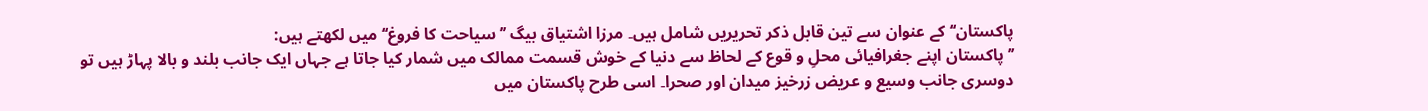پاکستان‘‘ کے عنوان سے تین قابل ذکر تحریریں شامل ہیں۔ مرزا اشتیاق بیگ ’’سیاحت کا فروغ‘‘ میں لکھتے ہیں:
’’پاکستان اپنے جغرافیائی محلِ و قوع کے لحاظ سے دنیا کے خوش قسمت ممالک میں شمار کیا جاتا ہے جہاں ایک جانب بلند و بالا پہاڑ ہیں تو دوسری جانب وسیع و عریض زرخیز میدان اور صحرا۔ اسی طرح پاکستان میں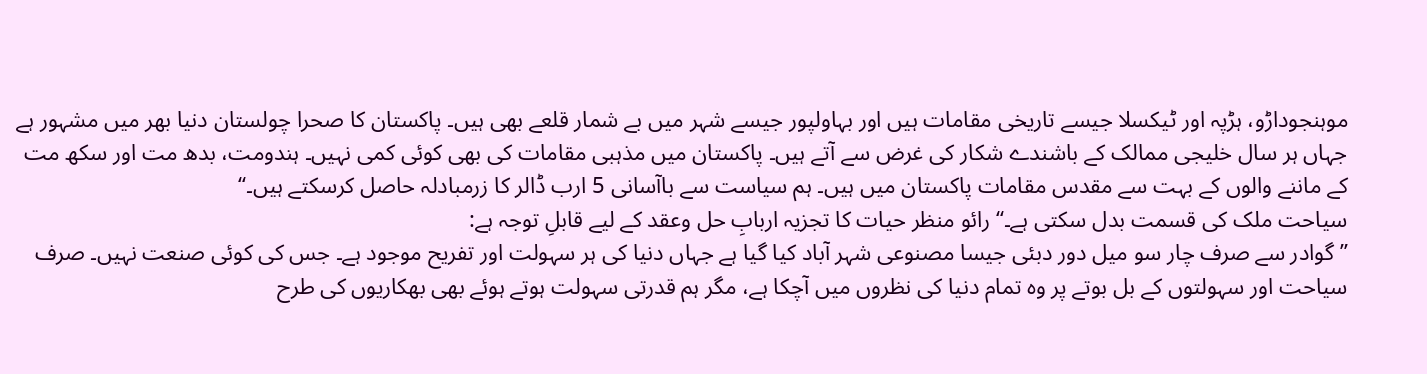موہنجوداڑو، ہڑپہ اور ٹیکسلا جیسے تاریخی مقامات ہیں اور بہاولپور جیسے شہر میں بے شمار قلعے بھی ہیں۔ پاکستان کا صحرا چولستان دنیا بھر میں مشہور ہے جہاں ہر سال خلیجی ممالک کے باشندے شکار کی غرض سے آتے ہیں۔ پاکستان میں مذہبی مقامات کی بھی کوئی کمی نہیں۔ ہندومت، بدھ مت اور سکھ مت کے ماننے والوں کے بہت سے مقدس مقامات پاکستان میں ہیں۔ ہم سیاست سے باآسانی 5 ارب ڈالر کا زرمبادلہ حاصل کرسکتے ہیں۔‘‘
سیاحت ملک کی قسمت بدل سکتی ہے۔‘‘ رائو منظر حیات کا تجزیہ اربابِ حل وعقد کے لیے قابلِ توجہ ہے:
’’گوادر سے صرف چار سو میل دور دبئی جیسا مصنوعی شہر آباد کیا گیا ہے جہاں دنیا کی ہر سہولت اور تفریح موجود ہے۔ جس کی کوئی صنعت نہیں۔ صرف سیاحت اور سہولتوں کے بل بوتے پر وہ تمام دنیا کی نظروں میں آچکا ہے، مگر ہم قدرتی سہولت ہوتے ہوئے بھی بھکاریوں کی طرح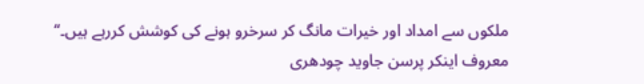ملکوں سے امداد اور خیرات مانگ کر سرخرو ہونے کی کوشش کررہے ہیں۔‘‘
معروف اینکر پرسن جاوید چودھری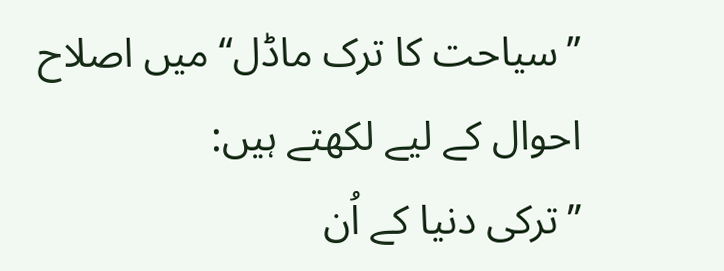’’سیاحت کا ترک ماڈل‘‘ میں اصلاح احوال کے لیے لکھتے ہیں:
’’ترکی دنیا کے اُن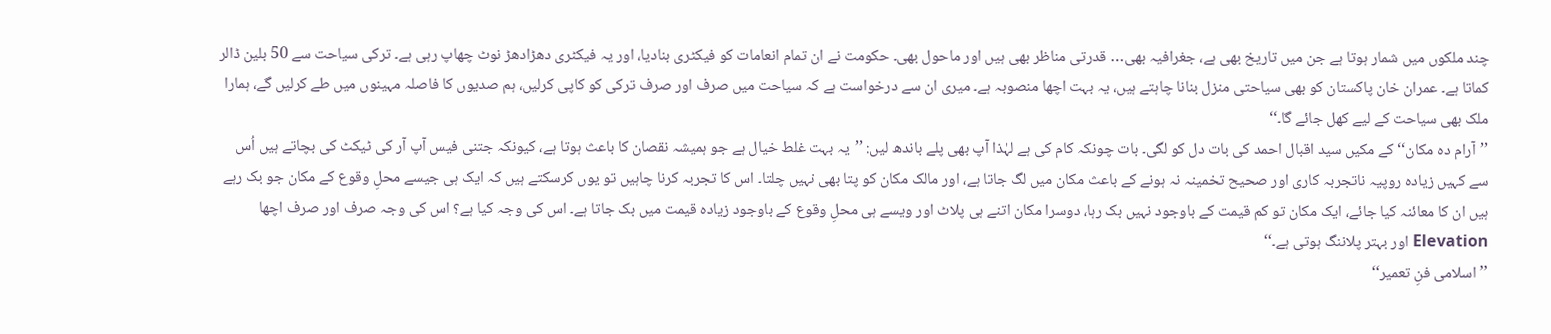چند ملکوں میں شمار ہوتا ہے جن میں تاریخ بھی ہے، جغرافیہ بھی… قدرتی مناظر بھی ہیں اور ماحول بھی۔ حکومت نے ان تمام انعامات کو فیکٹری بنادیا، اور یہ فیکٹری دھڑادھڑ نوٹ چھاپ رہی ہے۔ ترکی سیاحت سے 50 بلین ڈالر کماتا ہے۔ عمران خان پاکستان کو بھی سیاحتی منزل بنانا چاہتے ہیں، یہ بہت اچھا منصوبہ ہے۔ میری ان سے درخواست ہے کہ سیاحت میں صرف اور صرف ترکی کو کاپی کرلیں، ہم صدیوں کا فاصلہ مہینوں میں طے کرلیں گے، ہمارا ملک بھی سیاحت کے لیے کھل جائے گا۔‘‘
’’آرام دہ مکان‘‘ کے مکیں سید اقبال احمد کی بات دل کو لگی۔ بات چونکہ کام کی ہے لہٰذا آپ بھی پلے باندھ لیں: ’’یہ بہت غلط خیال ہے جو ہمیشہ نقصان کا باعث ہوتا ہے، کیونکہ جتنی فیس آپ آر کی ٹیکٹ کی بچاتے ہیں اُس سے کہیں زیادہ روپیہ ناتجربہ کاری اور صحیح تخمینہ نہ ہونے کے باعث مکان میں لگ جاتا ہے، اور مالک مکان کو پتا بھی نہیں چلتا۔ اس کا تجربہ کرنا چاہیں تو یوں کرسکتے ہیں کہ ایک ہی جیسے محلِ وقوع کے مکان جو بک رہے ہیں ان کا معائنہ کیا جائے، ایک مکان تو کم قیمت کے باوجود نہیں بک رہا، دوسرا مکان اتنے ہی پلاٹ اور ویسے ہی محلِ وقوع کے باوجود زیادہ قیمت میں بک جاتا ہے۔ اس کی وجہ کیا ہے؟ اس کی وجہ صرف اور صرف اچھا Elevation اور بہتر پلاننگ ہوتی ہے۔‘‘
’’اسلامی فنِ تعمیر‘‘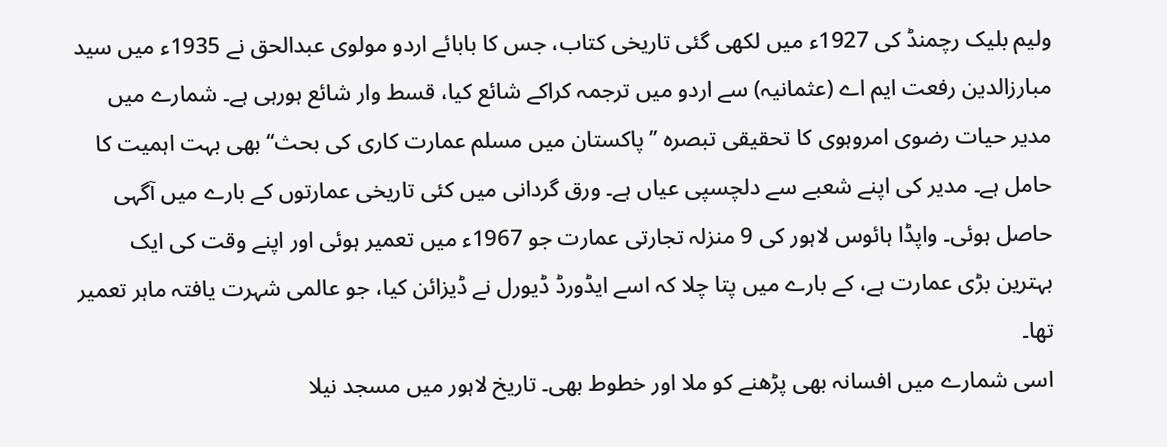ولیم بلیک رچمنڈ کی 1927ء میں لکھی گئی تاریخی کتاب، جس کا بابائے اردو مولوی عبدالحق نے 1935ء میں سید مبارزالدین رفعت ایم اے (عثمانیہ) سے اردو میں ترجمہ کراکے شائع کیا، قسط وار شائع ہورہی ہے۔ شمارے میں مدیر حیات رضوی امروہوی کا تحقیقی تبصرہ ’’پاکستان میں مسلم عمارت کاری کی بحث‘‘ بھی بہت اہمیت کا حامل ہے۔ مدیر کی اپنے شعبے سے دلچسپی عیاں ہے۔ ورق گردانی میں کئی تاریخی عمارتوں کے بارے میں آگہی حاصل ہوئی۔ واپڈا ہائوس لاہور کی 9 منزلہ تجارتی عمارت جو 1967ء میں تعمیر ہوئی اور اپنے وقت کی ایک بہترین بڑی عمارت ہے، کے بارے میں پتا چلا کہ اسے ایڈورڈ ڈیورل نے ڈیزائن کیا، جو عالمی شہرت یافتہ ماہر تعمیر تھا۔
اسی شمارے میں افسانہ بھی پڑھنے کو ملا اور خطوط بھی۔ تاریخ لاہور میں مسجد نیلا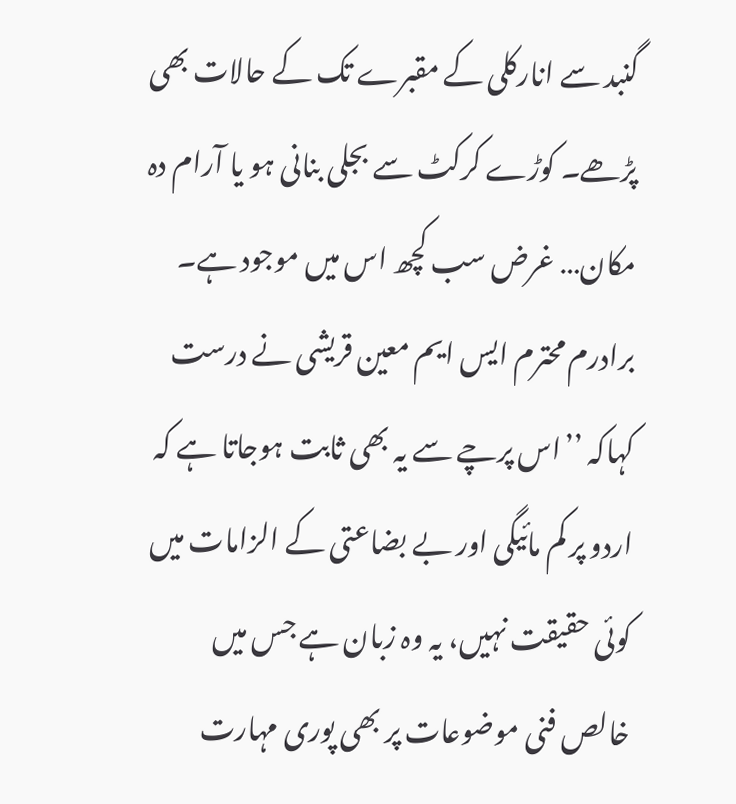گنبد سے انارکلی کے مقبرے تک کے حالات بھی پڑھے۔ کوڑے کرکٹ سے بجلی بنانی ہو یا آرام دہ مکان… غرض سب کچھ اس میں موجود ہے۔ برادرم محترم ایس ایم معین قریشی نے درست کہاکہ ’’اس پرچے سے یہ بھی ثابت ہوجاتا ہے کہ اردو پر کم مائیگی اور بے بضاعتی کے الزامات میں کوئی حقیقت نہیں، یہ وہ زبان ہے جس میں خالص فنی موضوعات پر بھی پوری مہارت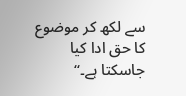سے لکھ کر موضوع کا حق ادا کیا جاسکتا ہے۔‘‘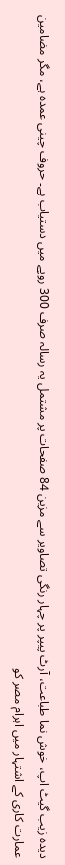دیدہ زیب گیٹ اپ، خوش نما طباعت، آرٹ پیپر پر چہار رنگی تصاویر سے مزین 84 صفحات پر مشتمل یہ رسالہ صرف 300 روپے میں دستیاب ہے۔ حروف چینی عمدہ ہے، مگر مضامین عمارت کاری کے اشتہار میں اہرام مصر کو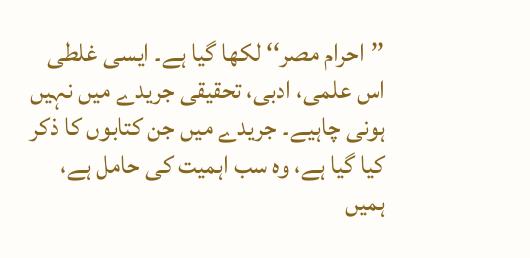’’احرام مصر‘‘ لکھا گیا ہے۔ ایسی غلطی اس علمی، ادبی، تحقیقی جریدے میں نہیں ہونی چاہیے۔ جریدے میں جن کتابوں کا ذکر کیا گیا ہے، وہ سب اہمیت کی حامل ہے، ہمیں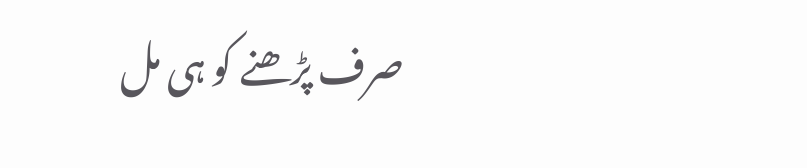صرف پڑھنے کو ہی مل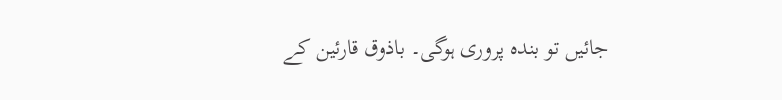جائیں تو بندہ پروری ہوگی۔ باذوق قارئین کے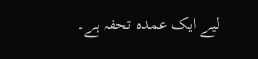لیے ایک عمدہ تحفہ ہے۔